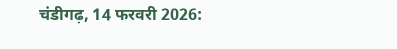चंडीगढ़, 14 फरवरी 2026: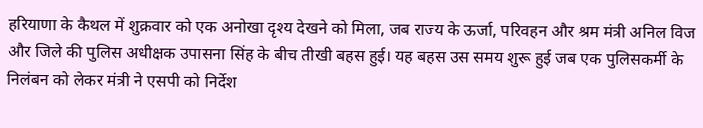हरियाणा के कैथल में शुक्रवार को एक अनोखा दृश्य देखने को मिला, जब राज्य के ऊर्जा, परिवहन और श्रम मंत्री अनिल विज और जिले की पुलिस अधीक्षक उपासना सिंह के बीच तीखी बहस हुई। यह बहस उस समय शुरू हुई जब एक पुलिसकर्मी के निलंबन को लेकर मंत्री ने एसपी को निर्देश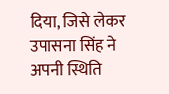दिया, जिसे लेकर उपासना सिंह ने अपनी स्थिति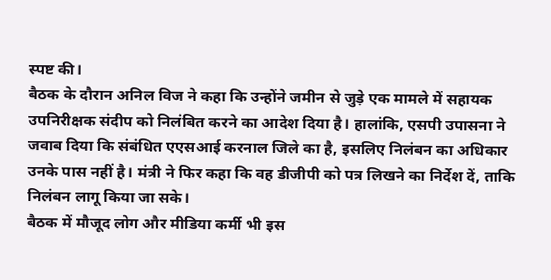स्पष्ट की।
बैठक के दौरान अनिल विज ने कहा कि उन्होंने जमीन से जुड़े एक मामले में सहायक उपनिरीक्षक संदीप को निलंबित करने का आदेश दिया है। हालांकि, एसपी उपासना ने जवाब दिया कि संबंधित एएसआई करनाल जिले का है, इसलिए निलंबन का अधिकार उनके पास नहीं है। मंत्री ने फिर कहा कि वह डीजीपी को पत्र लिखने का निर्देश दें, ताकि निलंबन लागू किया जा सके।
बैठक में मौजूद लोग और मीडिया कर्मी भी इस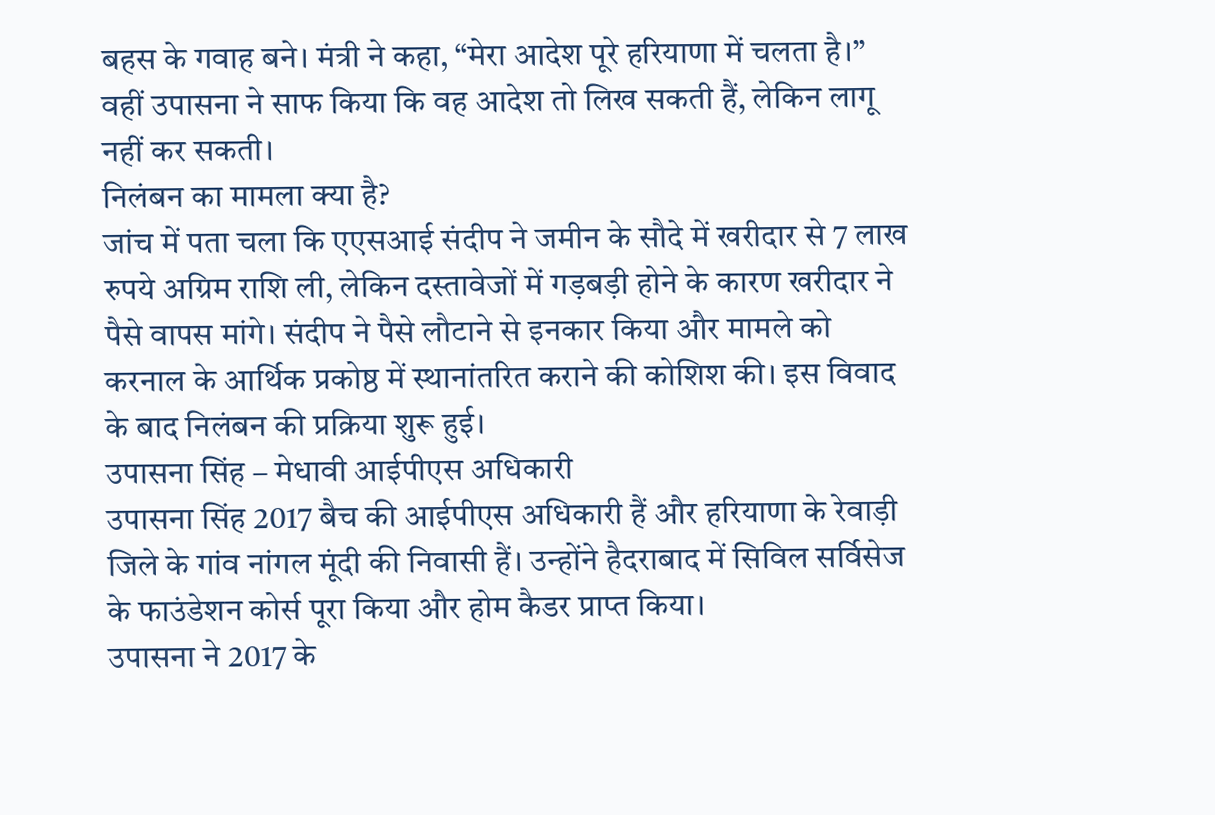बहस के गवाह बने। मंत्री ने कहा, “मेरा आदेश पूरे हरियाणा में चलता है।” वहीं उपासना ने साफ किया कि वह आदेश तो लिख सकती हैं, लेकिन लागू नहीं कर सकती।
निलंबन का मामला क्या है?
जांच में पता चला कि एएसआई संदीप ने जमीन के सौदे में खरीदार से 7 लाख रुपये अग्रिम राशि ली, लेकिन दस्तावेजों में गड़बड़ी होने के कारण खरीदार ने पैसे वापस मांगे। संदीप ने पैसे लौटाने से इनकार किया और मामले को करनाल के आर्थिक प्रकोष्ठ में स्थानांतरित कराने की कोशिश की। इस विवाद के बाद निलंबन की प्रक्रिया शुरू हुई।
उपासना सिंह – मेधावी आईपीएस अधिकारी
उपासना सिंह 2017 बैच की आईपीएस अधिकारी हैं और हरियाणा के रेवाड़ी जिले के गांव नांगल मूंदी की निवासी हैं। उन्होंने हैदराबाद में सिविल सर्विसेज के फाउंडेशन कोर्स पूरा किया और होम कैडर प्राप्त किया।
उपासना ने 2017 के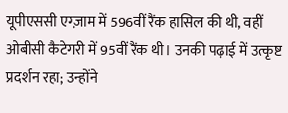यूपीएससी एग्ज़ाम में 596वीं रैंक हासिल की थी, वहीं ओबीसी कैटेगरी में 95वीं रैंक थी। उनकी पढ़ाई में उत्कृष्ट प्रदर्शन रहा; उन्होंने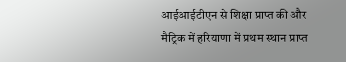आईआईटीएन से शिक्षा प्राप्त की और मैट्रिक में हरियाणा में प्रथम स्थान प्राप्त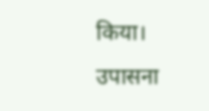किया।
उपासना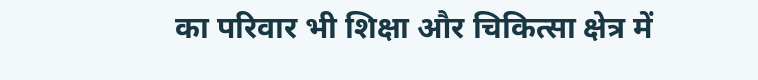का परिवार भी शिक्षा और चिकित्सा क्षेत्र में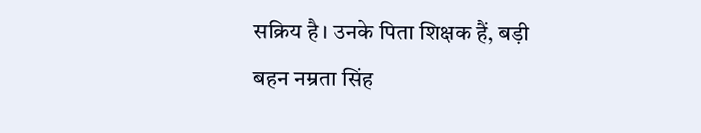सक्रिय है। उनके पिता शिक्षक हैं, बड़ी बहन नम्रता सिंह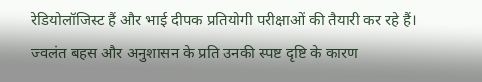रेडियोलॉजिस्ट हैं और भाई दीपक प्रतियोगी परीक्षाओं की तैयारी कर रहे हैं।
ज्वलंत बहस और अनुशासन के प्रति उनकी स्पष्ट दृष्टि के कारण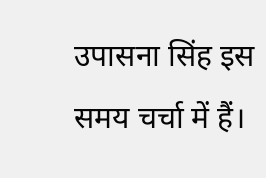उपासना सिंह इस समय चर्चा में हैं।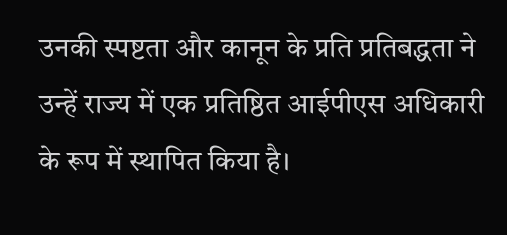उनकी स्पष्टता और कानून के प्रति प्रतिबद्धता ने उन्हें राज्य में एक प्रतिष्ठित आईपीएस अधिकारी के रूप में स्थापित किया है।